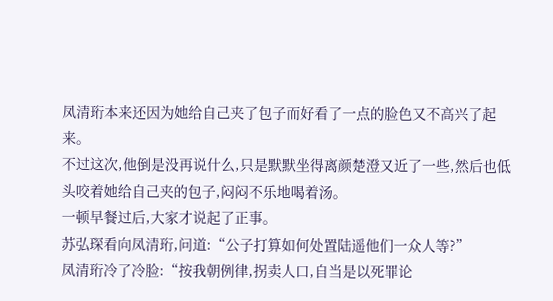凤清珩本来还因为她给自己夹了包子而好看了一点的脸色又不高兴了起来。
不过这次,他倒是没再说什么,只是默默坐得离颜楚澄又近了一些,然后也低头咬着她给自己夹的包子,闷闷不乐地喝着汤。
一顿早餐过后,大家才说起了正事。
苏弘琛看向凤清珩,问道:“公子打算如何处置陆遥他们一众人等?”
凤清珩冷了冷脸:“按我朝例律,拐卖人口,自当是以死罪论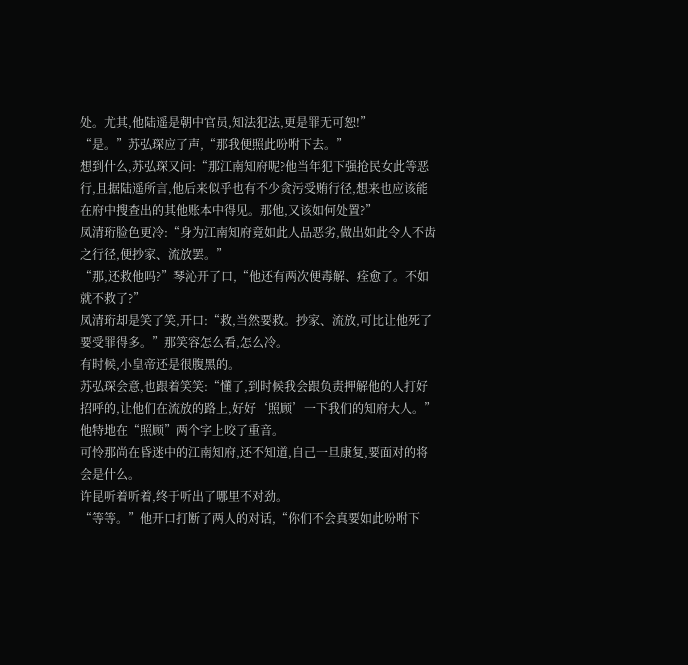处。尤其,他陆遥是朝中官员,知法犯法,更是罪无可恕!”
“是。”苏弘琛应了声,“那我便照此吩咐下去。”
想到什么,苏弘琛又问:“那江南知府呢?他当年犯下强抢民女此等恶行,且据陆遥所言,他后来似乎也有不少贪污受贿行径,想来也应该能在府中搜查出的其他账本中得见。那他,又该如何处置?”
凤清珩脸色更冷:“身为江南知府竟如此人品恶劣,做出如此令人不齿之行径,便抄家、流放罢。”
“那,还救他吗?”琴沁开了口,“他还有两次便毒解、痊愈了。不如就不救了?”
凤清珩却是笑了笑,开口:“救,当然要救。抄家、流放,可比让他死了要受罪得多。”那笑容怎么看,怎么冷。
有时候,小皇帝还是很腹黑的。
苏弘琛会意,也跟着笑笑:“懂了,到时候我会跟负责押解他的人打好招呼的,让他们在流放的路上,好好‘照顾’一下我们的知府大人。”
他特地在“照顾”两个字上咬了重音。
可怜那尚在昏迷中的江南知府,还不知道,自己一旦康复,要面对的将会是什么。
许昆听着听着,终于听出了哪里不对劲。
“等等。”他开口打断了两人的对话,“你们不会真要如此吩咐下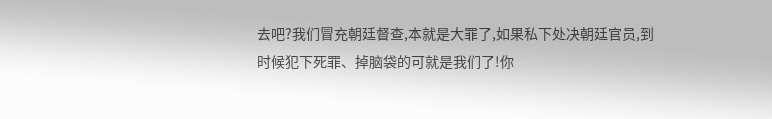去吧?我们冒充朝廷督查,本就是大罪了,如果私下处决朝廷官员,到时候犯下死罪、掉脑袋的可就是我们了!你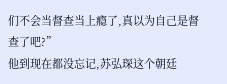们不会当督查当上瘾了,真以为自己是督查了吧?”
他到现在都没忘记,苏弘琛这个朝廷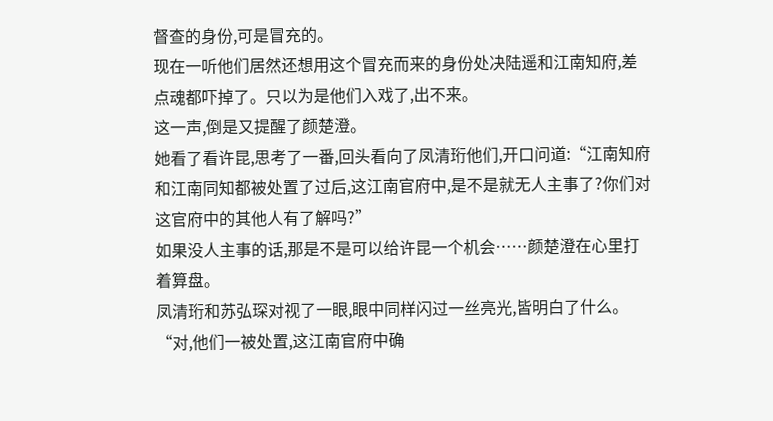督查的身份,可是冒充的。
现在一听他们居然还想用这个冒充而来的身份处决陆遥和江南知府,差点魂都吓掉了。只以为是他们入戏了,出不来。
这一声,倒是又提醒了颜楚澄。
她看了看许昆,思考了一番,回头看向了凤清珩他们,开口问道:“江南知府和江南同知都被处置了过后,这江南官府中,是不是就无人主事了?你们对这官府中的其他人有了解吗?”
如果没人主事的话,那是不是可以给许昆一个机会……颜楚澄在心里打着算盘。
凤清珩和苏弘琛对视了一眼,眼中同样闪过一丝亮光,皆明白了什么。
“对,他们一被处置,这江南官府中确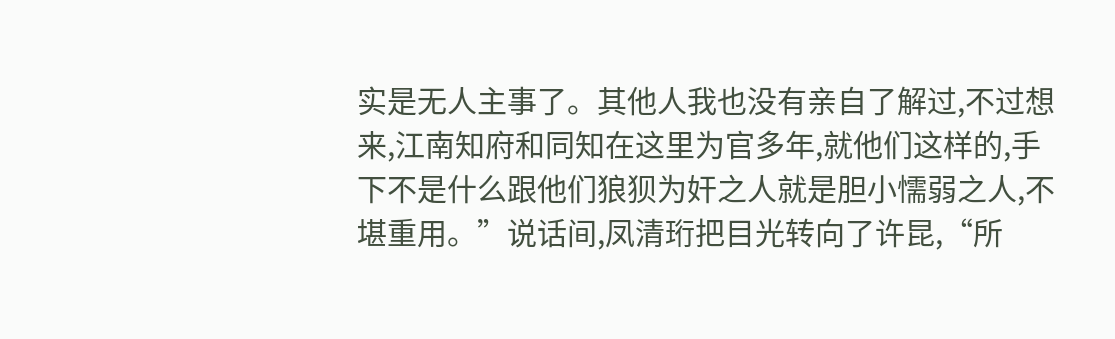实是无人主事了。其他人我也没有亲自了解过,不过想来,江南知府和同知在这里为官多年,就他们这样的,手下不是什么跟他们狼狈为奸之人就是胆小懦弱之人,不堪重用。”说话间,凤清珩把目光转向了许昆,“所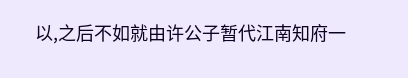以,之后不如就由许公子暂代江南知府一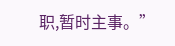职,暂时主事。”